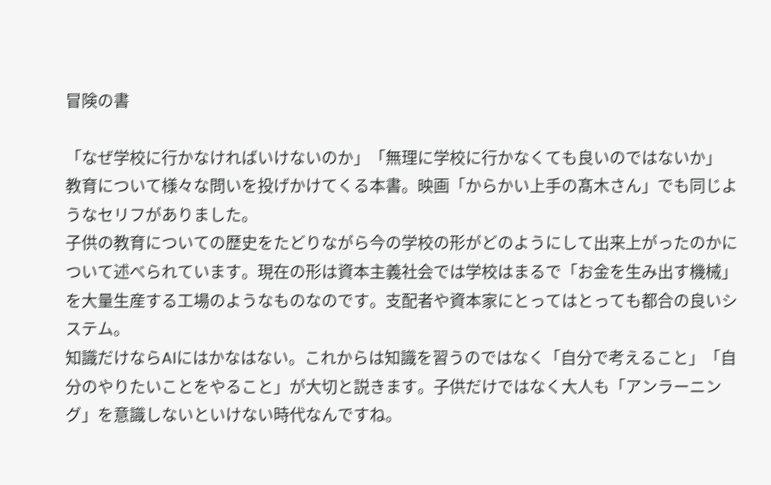冒険の書

「なぜ学校に行かなければいけないのか」「無理に学校に行かなくても良いのではないか」
教育について様々な問いを投げかけてくる本書。映画「からかい上手の髙木さん」でも同じようなセリフがありました。
子供の教育についての歴史をたどりながら今の学校の形がどのようにして出来上がったのかについて述べられています。現在の形は資本主義社会では学校はまるで「お金を生み出す機械」を大量生産する工場のようなものなのです。支配者や資本家にとってはとっても都合の良いシステム。
知識だけならAIにはかなはない。これからは知識を習うのではなく「自分で考えること」「自分のやりたいことをやること」が大切と説きます。子供だけではなく大人も「アンラーニング」を意識しないといけない時代なんですね。